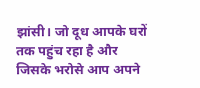झांसी। जो दूध आपके घरों तक पहुंच रहा है और जिसके भरोसे आप अपने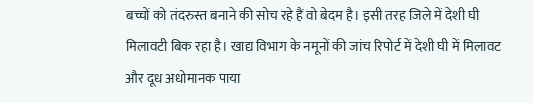बच्चों को तंदरुस्त बनाने की सोच रहे हैं वो बेदम है। इसी तरह जिले में देशी घी मिलावटी बिक रहा है। खाद्य विभाग के नमूनों की जांच रिपोर्ट में देशी घी में मिलावट और दूध अधोमानक पाया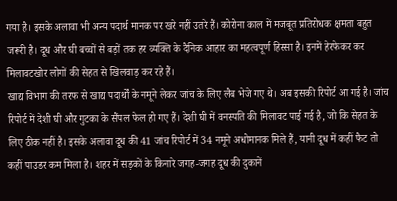गया है। इसके अलावा भी अन्य पदार्थ मानक पर खरे नहीं उतरे हैं। कोरोना काल में मजबूत प्रतिरोधक क्षमता बहुत जरूरी है। दूध और घी बच्चों से बड़ों तक हर व्यक्ति के दैनिक आहार का महत्वपूर्ण हिस्सा है। इनमें हेरफेकर कर मिलावटखोर लोगों की सेहत से खिलवाड़ कर रहे हैं।
खाद्य विभाग की तरफ से खाद्य पदार्थों के नमूने लेकर जांच के लिए लैब भेजे गए थे। अब इसकी रिपोर्ट आ गई है। जांच रिपोर्ट में देशी घी और गुटका के सैंपल फेल हो गए हैं। देशी घी में वनस्पति की मिलावट पाई गई है, जो कि सेहत के लिए ठीक नहीं है। इसके अलावा दूध की 41 जांच रिपोर्ट में 34 नमूने अधोमानक मिले हैं, यानी दूध में कहीं फैट तो कहीं पाउडर कम मिला है। शहर में सड़कों के किनारे जगह-जगह दूध की दुकानें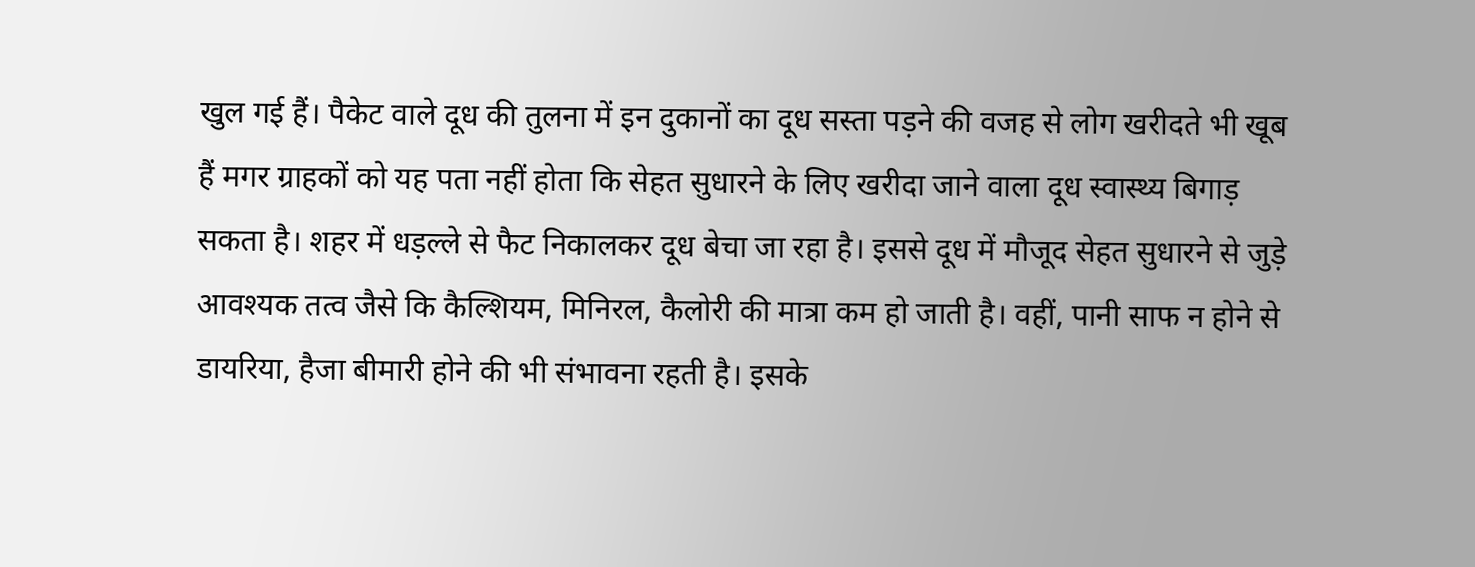खुल गई हैं। पैकेट वाले दूध की तुलना में इन दुकानों का दूध सस्ता पड़ने की वजह से लोग खरीदते भी खूब हैं मगर ग्राहकों को यह पता नहीं होता कि सेहत सुधारने के लिए खरीदा जाने वाला दूध स्वास्थ्य बिगाड़ सकता है। शहर में धड़ल्ले से फैट निकालकर दूध बेचा जा रहा है। इससे दूध में मौजूद सेहत सुधारने से जुड़े आवश्यक तत्व जैसे कि कैल्शियम, मिनिरल, कैलोरी की मात्रा कम हो जाती है। वहीं, पानी साफ न होने से डायरिया, हैजा बीमारी होने की भी संभावना रहती है। इसके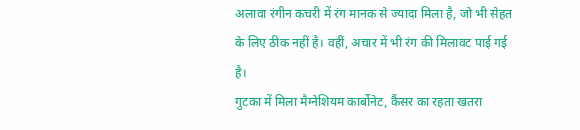अलावा रंगीन कचरी में रंग मानक से ज्यादा मिला है, जो भी सेहत के लिए ठीक नहीं है। वहीं, अचार में भी रंग की मिलावट पाई गई है।
गुटका में मिला मैग्नेशियम कार्बोनेट, कैंसर का रहता खतरा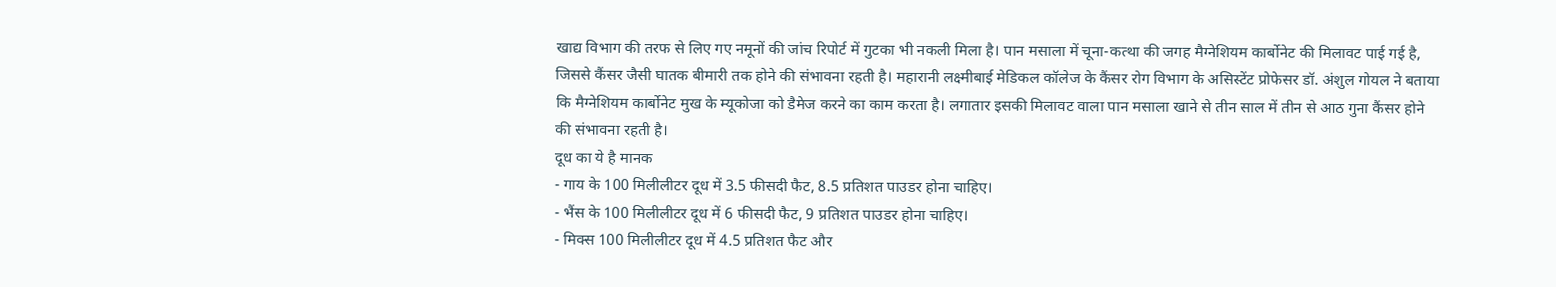खाद्य विभाग की तरफ से लिए गए नमूनों की जांच रिपोर्ट में गुटका भी नकली मिला है। पान मसाला में चूना-कत्था की जगह मैग्नेशियम कार्बोनेट की मिलावट पाई गई है, जिससे कैंसर जैसी घातक बीमारी तक होने की संभावना रहती है। महारानी लक्ष्मीबाई मेडिकल कॉलेज के कैंसर रोग विभाग के असिस्टेंट प्रोफेसर डॉ. अंशुल गोयल ने बताया कि मैग्नेशियम कार्बोनेट मुख के म्यूकोजा को डैमेज करने का काम करता है। लगातार इसकी मिलावट वाला पान मसाला खाने से तीन साल में तीन से आठ गुना कैंसर होने की संभावना रहती है।
दूध का ये है मानक
- गाय के 100 मिलीलीटर दूध में 3.5 फीसदी फैट, 8.5 प्रतिशत पाउडर होना चाहिए।
- भैंस के 100 मिलीलीटर दूध में 6 फीसदी फैट, 9 प्रतिशत पाउडर होना चाहिए।
- मिक्स 100 मिलीलीटर दूध में 4.5 प्रतिशत फैट और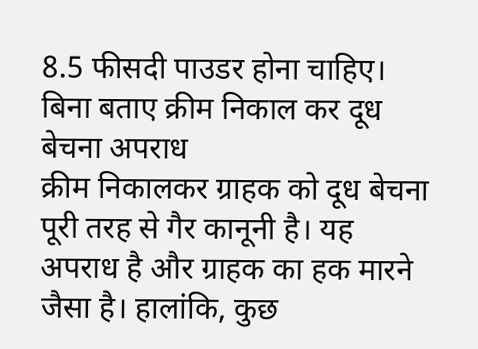8.5 फीसदी पाउडर होना चाहिए।
बिना बताए क्रीम निकाल कर दूध बेचना अपराध
क्रीम निकालकर ग्राहक को दूध बेचना पूरी तरह से गैर कानूनी है। यह अपराध है और ग्राहक का हक मारने जैसा है। हालांकि, कुछ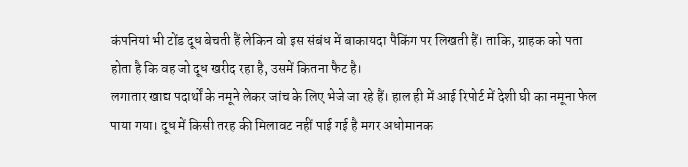कंपनियां भी टोंड दूध बेचती हैं लेकिन वो इस संबंध में बाकायदा पैकिंग पर लिखती हैं। ताकि, ग्राहक को पता होता है कि वह जो दूध खरीद रहा है, उसमें कितना फैट है।
लगातार खाद्य पदार्थों के नमूने लेकर जांच के लिए भेजे जा रहे हैं। हाल ही में आई रिपोर्ट में देशी घी का नमूना फेल पाया गया। दूध में किसी तरह की मिलावट नहीं पाई गई है मगर अधोमानक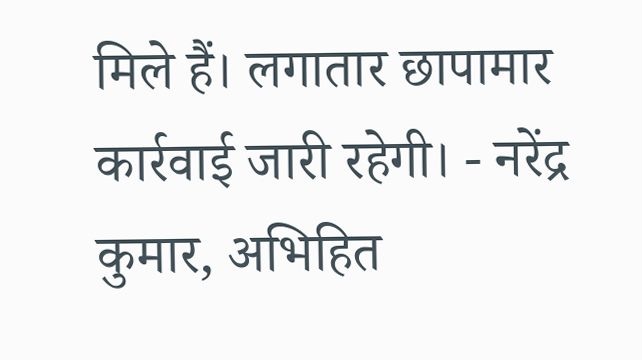मिले हैं। लगातार छापामार कार्रवाई जारी रहेगी। - नरेंद्र कुमार, अभिहित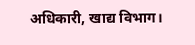अधिकारी, खाद्य विभाग।